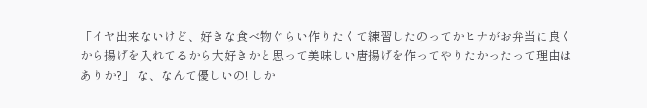「イヤ出来ないけど、好きな食べ物ぐらい作りたくて練習したのってかヒナがお弁当に良く から揚げを入れてるから大好きかと思って美味しい唐揚げを作ってやりたかったって理由はありか?」 な、なんて優しいの! しか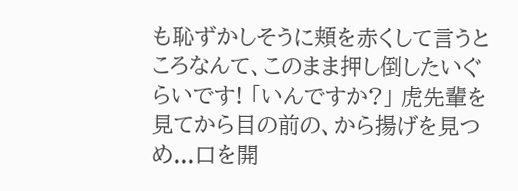も恥ずかしそうに頬を赤くして言うところなんて、このまま押し倒したいぐらいです! 「いんですか?」 虎先輩を見てから目の前の、から揚げを見つめ...口を開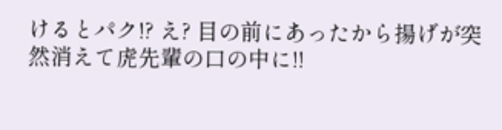けるとパク!? え? 目の前にあったから揚げが突然消えて虎先輩の口の中に!!